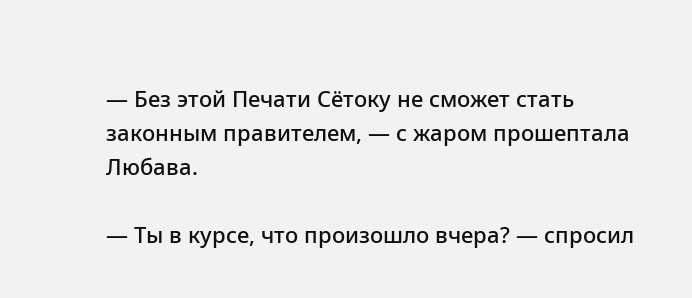— Без этой Печати Сётоку не сможет стать законным правителем, — с жаром прошептала Любава.

— Ты в курсе, что произошло вчера? — спросил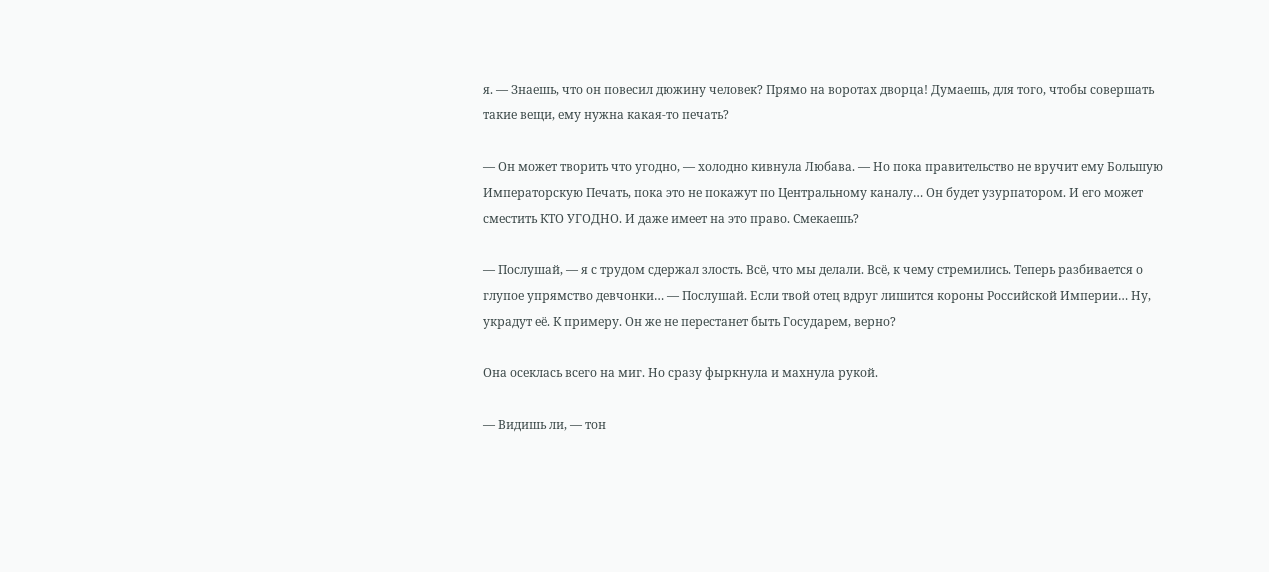я. — Знаешь, что он повесил дюжину человек? Прямо на воротах дворца! Думаешь, для того, чтобы совершать такие вещи, ему нужна какая-то печать?

— Он может творить что угодно, — холодно кивнула Любава. — Но пока правительство не вручит ему Большую Императорскую Печать, пока это не покажут по Центральному каналу… Он будет узурпатором. И его может сместить КТО УГОДНО. И даже имеет на это право. Смекаешь?

— Послушай, — я с трудом сдержал злость. Всё, что мы делали. Всё, к чему стремились. Теперь разбивается о глупое упрямство девчонки… — Послушай. Если твой отец вдруг лишится короны Российской Империи… Ну, украдут её. К примеру. Он же не перестанет быть Государем, верно?

Она осеклась всего на миг. Но сразу фыркнула и махнула рукой.

— Видишь ли, — тон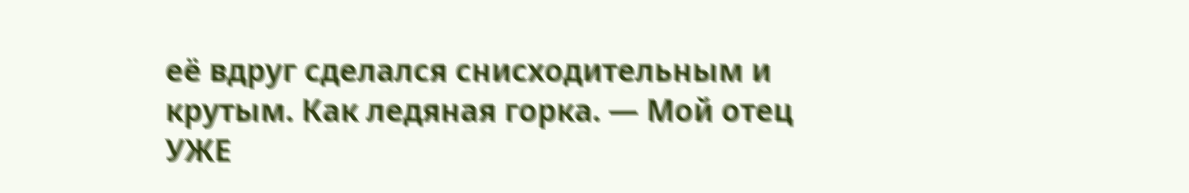её вдруг сделался снисходительным и крутым. Как ледяная горка. — Мой отец УЖЕ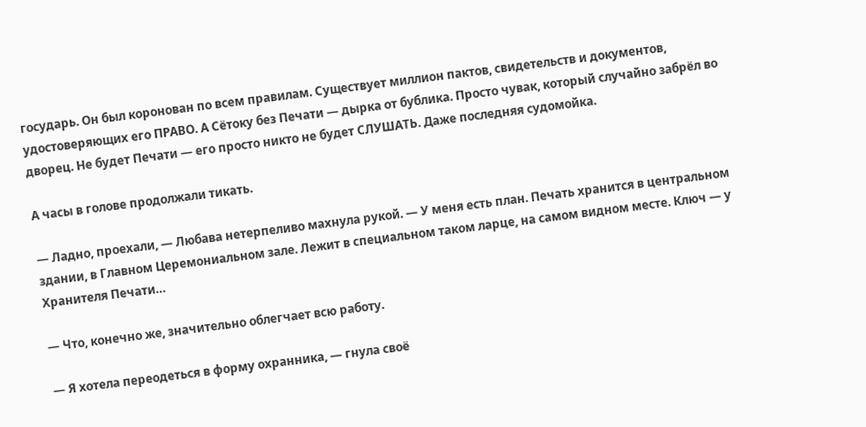государь. Он был коронован по всем правилам. Существует миллион пактов, свидетельств и документов, удостоверяющих его ПРАВО. А Сётоку без Печати — дырка от бублика. Просто чувак, который случайно забрёл во дворец. Не будет Печати — его просто никто не будет СЛУШАТЬ. Даже последняя судомойка.

А часы в голове продолжали тикать.

— Ладно, проехали, — Любава нетерпеливо махнула рукой. — У меня есть план. Печать хранится в центральном здании, в Главном Церемониальном зале. Лежит в специальном таком ларце, на самом видном месте. Ключ — у Хранителя Печати…

— Что, конечно же, значительно облегчает всю работу.

— Я хотела переодеться в форму охранника, — гнула своё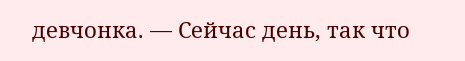девчонка. — Сейчас день, так что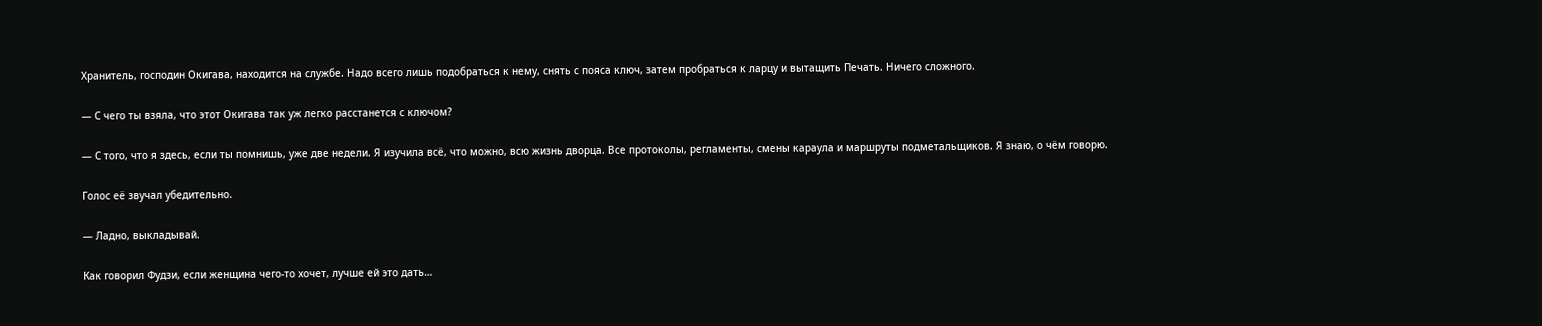Хранитель, господин Окигава, находится на службе. Надо всего лишь подобраться к нему, снять с пояса ключ, затем пробраться к ларцу и вытащить Печать. Ничего сложного.

— С чего ты взяла, что этот Окигава так уж легко расстанется с ключом?

— С того, что я здесь, если ты помнишь, уже две недели. Я изучила всё, что можно, всю жизнь дворца. Все протоколы, регламенты, смены караула и маршруты подметальщиков. Я знаю, о чём говорю.

Голос её звучал убедительно.

— Ладно, выкладывай.

Как говорил Фудзи, если женщина чего-то хочет, лучше ей это дать…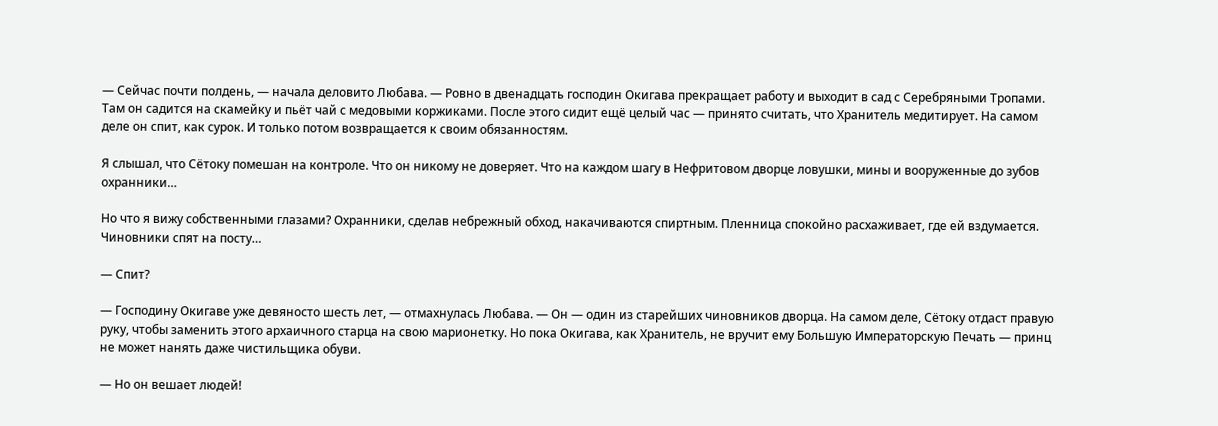— Сейчас почти полдень, — начала деловито Любава. — Ровно в двенадцать господин Окигава прекращает работу и выходит в сад с Серебряными Тропами. Там он садится на скамейку и пьёт чай с медовыми коржиками. После этого сидит ещё целый час — принято считать, что Хранитель медитирует. На самом деле он спит, как сурок. И только потом возвращается к своим обязанностям.

Я слышал, что Сётоку помешан на контроле. Что он никому не доверяет. Что на каждом шагу в Нефритовом дворце ловушки, мины и вооруженные до зубов охранники…

Но что я вижу собственными глазами? Охранники, сделав небрежный обход, накачиваются спиртным. Пленница спокойно расхаживает, где ей вздумается. Чиновники спят на посту…

— Спит?

— Господину Окигаве уже девяносто шесть лет, — отмахнулась Любава. — Он — один из старейших чиновников дворца. На самом деле, Сётоку отдаст правую руку, чтобы заменить этого архаичного старца на свою марионетку. Но пока Окигава, как Хранитель, не вручит ему Большую Императорскую Печать — принц не может нанять даже чистильщика обуви.

— Но он вешает людей!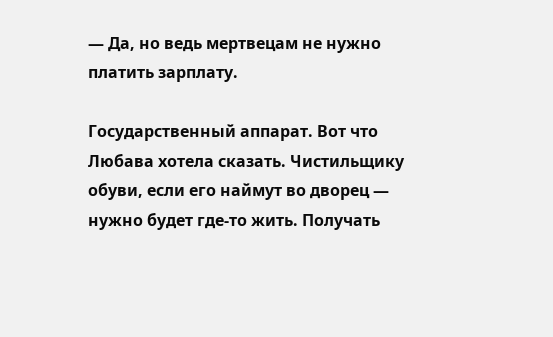— Да, но ведь мертвецам не нужно платить зарплату.

Государственный аппарат. Вот что Любава хотела сказать. Чистильщику обуви, если его наймут во дворец — нужно будет где-то жить. Получать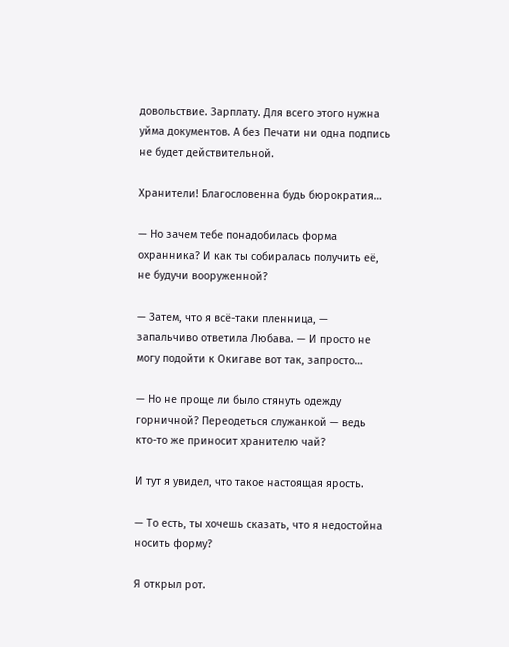довольствие. Зарплату. Для всего этого нужна уйма документов. А без Печати ни одна подпись не будет действительной.

Хранители! Благословенна будь бюрократия…

— Но зачем тебе понадобилась форма охранника? И как ты собиралась получить её, не будучи вооруженной?

— Затем, что я всё-таки пленница, — запальчиво ответила Любава. — И просто не могу подойти к Окигаве вот так, запросто…

— Но не проще ли было стянуть одежду горничной? Переодеться служанкой — ведь кто-то же приносит хранителю чай?

И тут я увидел, что такое настоящая ярость.

— То есть, ты хочешь сказать, что я недостойна носить форму?

Я открыл рот.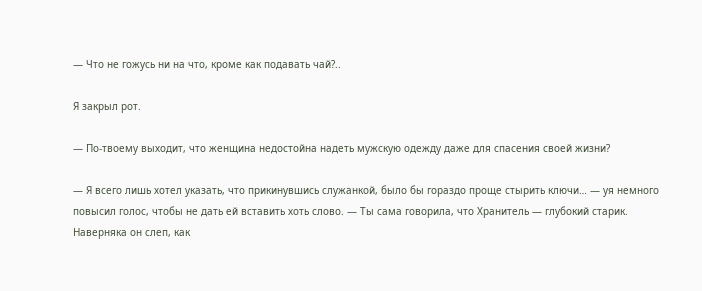— Что не гожусь ни на что, кроме как подавать чай?..

Я закрыл рот.

— По-твоему выходит, что женщина недостойна надеть мужскую одежду даже для спасения своей жизни?

— Я всего лишь хотел указать, что прикинувшись служанкой, было бы гораздо проще стырить ключи… — yя немного повысил голос, чтобы не дать ей вставить хоть слово. — Ты сама говорила, что Хранитель — глубокий старик. Наверняка он слеп, как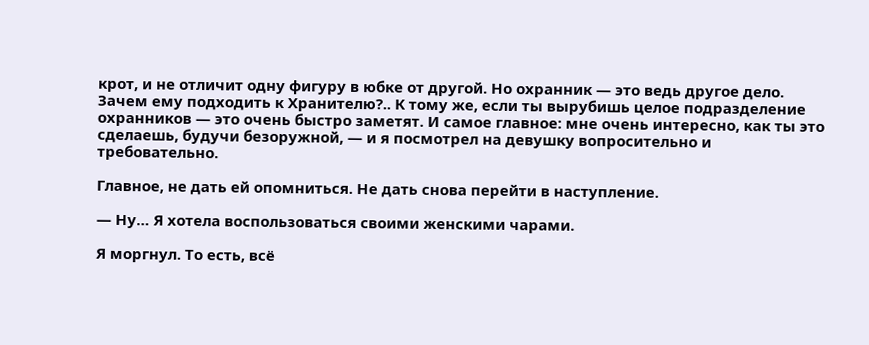крот, и не отличит одну фигуру в юбке от другой. Но охранник — это ведь другое дело. Зачем ему подходить к Хранителю?.. К тому же, если ты вырубишь целое подразделение охранников — это очень быстро заметят. И самое главное: мне очень интересно, как ты это сделаешь, будучи безоружной, — и я посмотрел на девушку вопросительно и требовательно.

Главное, не дать ей опомниться. Не дать снова перейти в наступление.

— Ну… Я хотела воспользоваться своими женскими чарами.

Я моргнул. То есть, всё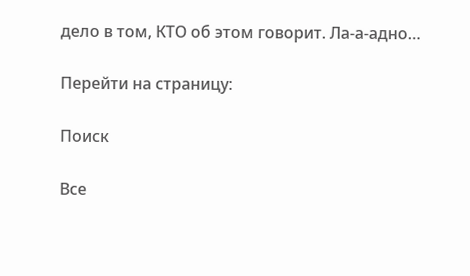дело в том, КТО об этом говорит. Ла-а-адно…

Перейти на страницу:

Поиск

Все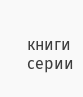книги серии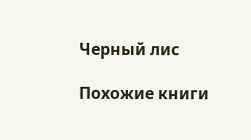Черный лис

Похожие книги